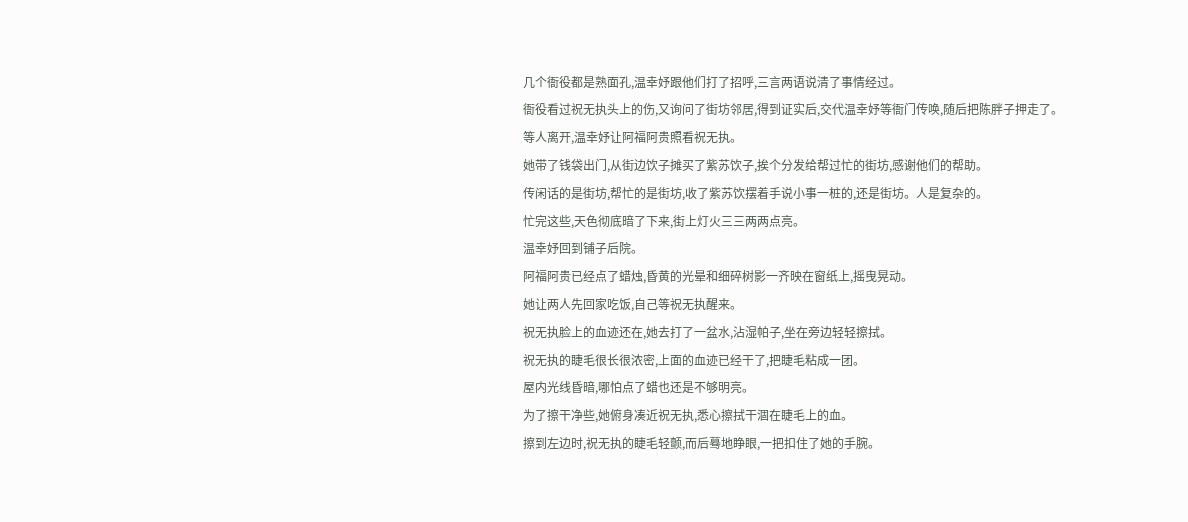几个衙役都是熟面孔,温幸妤跟他们打了招呼,三言两语说清了事情经过。
衙役看过祝无执头上的伤,又询问了街坊邻居,得到证实后,交代温幸妤等衙门传唤,随后把陈胖子押走了。
等人离开,温幸妤让阿福阿贵照看祝无执。
她带了钱袋出门,从街边饮子摊买了紫苏饮子,挨个分发给帮过忙的街坊,感谢他们的帮助。
传闲话的是街坊,帮忙的是街坊,收了紫苏饮摆着手说小事一桩的,还是街坊。人是复杂的。
忙完这些,天色彻底暗了下来,街上灯火三三两两点亮。
温幸妤回到铺子后院。
阿福阿贵已经点了蜡烛,昏黄的光晕和细碎树影一齐映在窗纸上,摇曳晃动。
她让两人先回家吃饭,自己等祝无执醒来。
祝无执脸上的血迹还在,她去打了一盆水,沾湿帕子,坐在旁边轻轻擦拭。
祝无执的睫毛很长很浓密,上面的血迹已经干了,把睫毛粘成一团。
屋内光线昏暗,哪怕点了蜡也还是不够明亮。
为了擦干净些,她俯身凑近祝无执,悉心擦拭干涸在睫毛上的血。
擦到左边时,祝无执的睫毛轻颤,而后蓦地睁眼,一把扣住了她的手腕。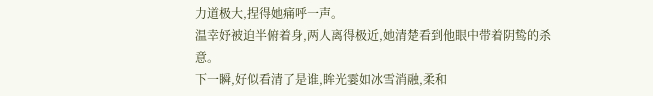力道极大,捏得她痛呼一声。
温幸妤被迫半俯着身,两人离得极近,她清楚看到他眼中带着阴鸷的杀意。
下一瞬,好似看清了是谁,眸光霎如冰雪消融,柔和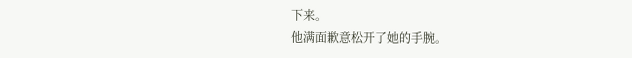下来。
他满面歉意松开了她的手腕。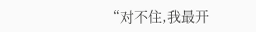“对不住,我最开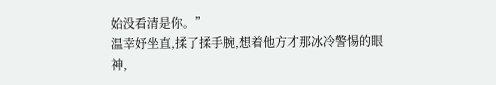始没看清是你。”
温幸妤坐直,揉了揉手腕,想着他方才那冰冷警惕的眼神,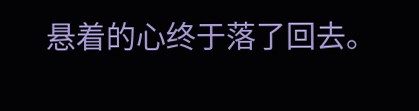悬着的心终于落了回去。